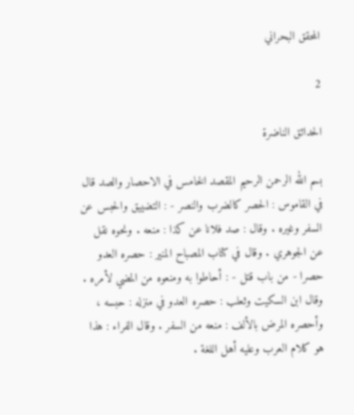المحقق البحراني

2

الحدائق الناضرة

بسم الله الرحمن الرحيم المقصد الخامس في الاحصار والصد قال في القاموس : الحصر كالضرب والنصر - : التضييق والحبس عن السفر وغيره . وقال : صد فلانا عن كذا : منعه . ونحوه نقل عن الجوهري . وقال في كتاب المصباح المنير : حصره العدو حصرا - من باب قتل - : أحاطوا به ومنعوه من المضي لأمره . وقال ابن السكيت وثعلب : حصره العدو في منزله : حبسه ، وأحصره المرض بالألف : منعه من السفر . وقال الفراء : هذا هو كلام العرب وعليه أهل اللغة .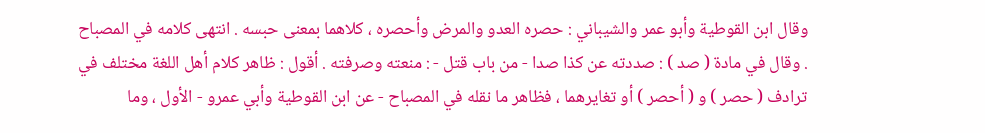وقال ابن القوطية وأبو عمر والشيباني : حصره العدو والمرض وأحصره ، كلاهما بمعنى حبسه . انتهى كلامه في المصباح . وقال في مادة ( صد ) : صددته عن كذا صدا - من باب قتل - : منعته وصرفته . أقول : ظاهر كلام أهل اللغة مختلف في ترادف ( حصر ) و ( أحصر ) أو تغايرهما ، فظاهر ما نقله في المصباح - عن ابن القوطية وأبي عمرو - الأول ، وما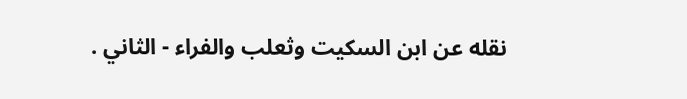نقله عن ابن السكيت وثعلب والفراء - الثاني .